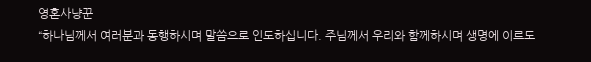영혼사냥꾼
“하나님께서 여러분과 동행하시며 말씀으로 인도하십니다. 주님께서 우리와 함께하시며 생명에 이르도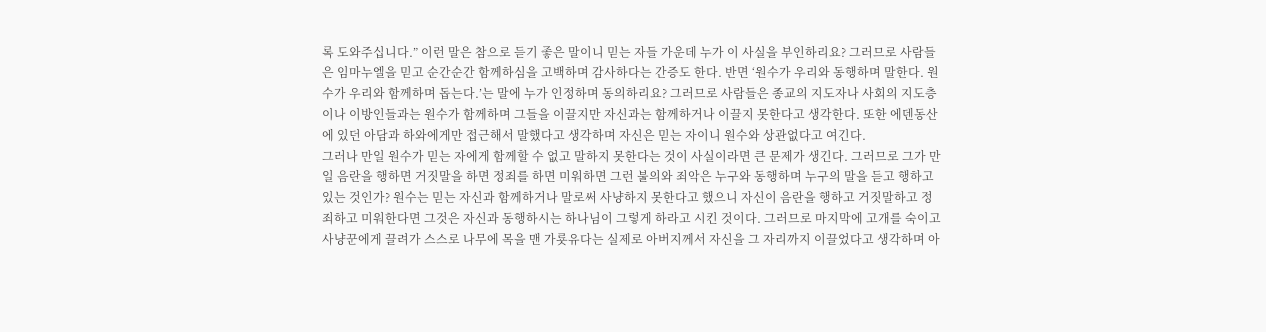록 도와주십니다.” 이런 말은 참으로 듣기 좋은 말이니 믿는 자들 가운데 누가 이 사실을 부인하리요? 그러므로 사람들은 임마누엘을 믿고 순간순간 함께하심을 고백하며 감사하다는 간증도 한다. 반면 ‘원수가 우리와 동행하며 말한다. 원수가 우리와 함께하며 돕는다.’는 말에 누가 인정하며 동의하리요? 그러므로 사람들은 종교의 지도자나 사회의 지도층이나 이방인들과는 원수가 함께하며 그들을 이끌지만 자신과는 함께하거나 이끌지 못한다고 생각한다. 또한 에덴동산에 있던 아담과 하와에게만 접근해서 말했다고 생각하며 자신은 믿는 자이니 원수와 상관없다고 여긴다.
그러나 만일 원수가 믿는 자에게 함께할 수 없고 말하지 못한다는 것이 사실이라면 큰 문제가 생긴다. 그러므로 그가 만일 음란을 행하면 거짓말을 하면 정죄를 하면 미워하면 그런 불의와 죄악은 누구와 동행하며 누구의 말을 듣고 행하고 있는 것인가? 원수는 믿는 자신과 함께하거나 말로써 사냥하지 못한다고 했으니 자신이 음란을 행하고 거짓말하고 정죄하고 미워한다면 그것은 자신과 동행하시는 하나님이 그렇게 하라고 시킨 것이다. 그러므로 마지막에 고개를 숙이고 사냥꾼에게 끌려가 스스로 나무에 목을 맨 가룟유다는 실제로 아버지께서 자신을 그 자리까지 이끌었다고 생각하며 아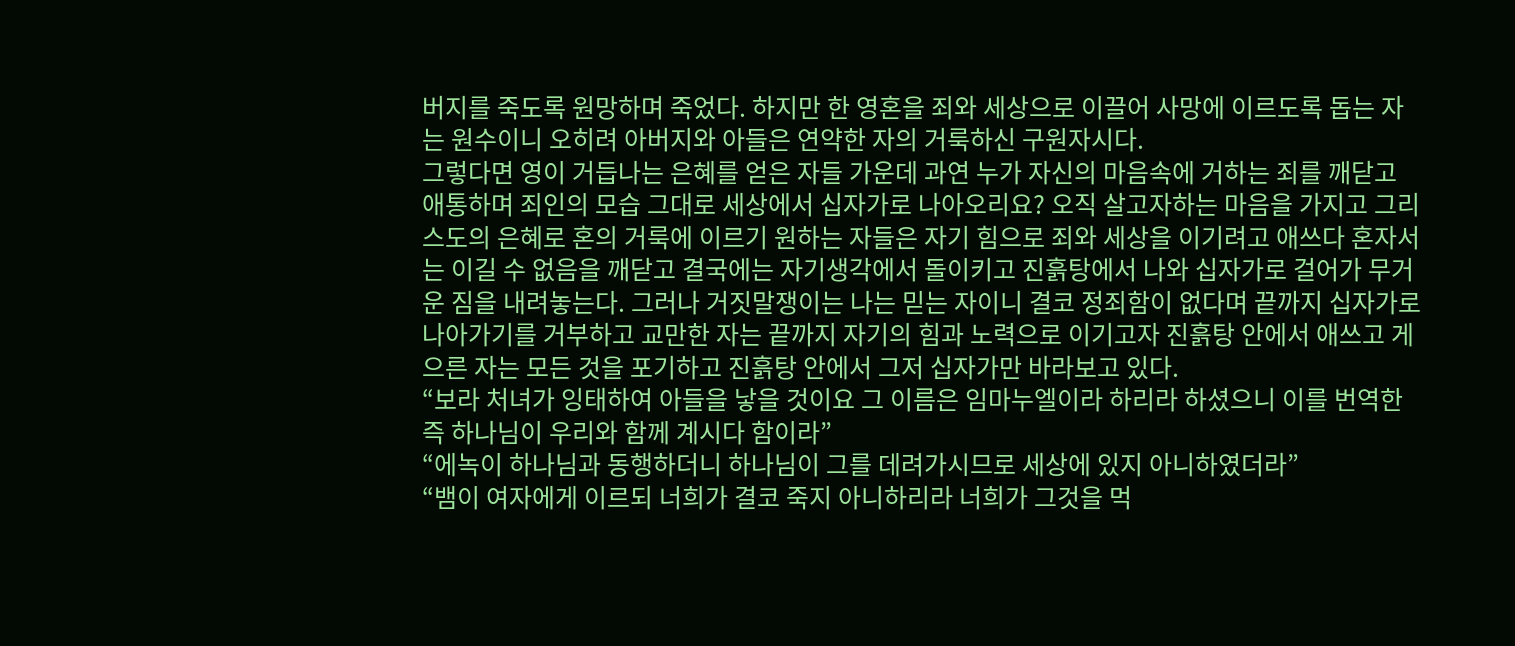버지를 죽도록 원망하며 죽었다. 하지만 한 영혼을 죄와 세상으로 이끌어 사망에 이르도록 돕는 자는 원수이니 오히려 아버지와 아들은 연약한 자의 거룩하신 구원자시다.
그렇다면 영이 거듭나는 은혜를 얻은 자들 가운데 과연 누가 자신의 마음속에 거하는 죄를 깨닫고 애통하며 죄인의 모습 그대로 세상에서 십자가로 나아오리요? 오직 살고자하는 마음을 가지고 그리스도의 은혜로 혼의 거룩에 이르기 원하는 자들은 자기 힘으로 죄와 세상을 이기려고 애쓰다 혼자서는 이길 수 없음을 깨닫고 결국에는 자기생각에서 돌이키고 진흙탕에서 나와 십자가로 걸어가 무거운 짐을 내려놓는다. 그러나 거짓말쟁이는 나는 믿는 자이니 결코 정죄함이 없다며 끝까지 십자가로 나아가기를 거부하고 교만한 자는 끝까지 자기의 힘과 노력으로 이기고자 진흙탕 안에서 애쓰고 게으른 자는 모든 것을 포기하고 진흙탕 안에서 그저 십자가만 바라보고 있다.
“보라 처녀가 잉태하여 아들을 낳을 것이요 그 이름은 임마누엘이라 하리라 하셨으니 이를 번역한즉 하나님이 우리와 함께 계시다 함이라”
“에녹이 하나님과 동행하더니 하나님이 그를 데려가시므로 세상에 있지 아니하였더라”
“뱀이 여자에게 이르되 너희가 결코 죽지 아니하리라 너희가 그것을 먹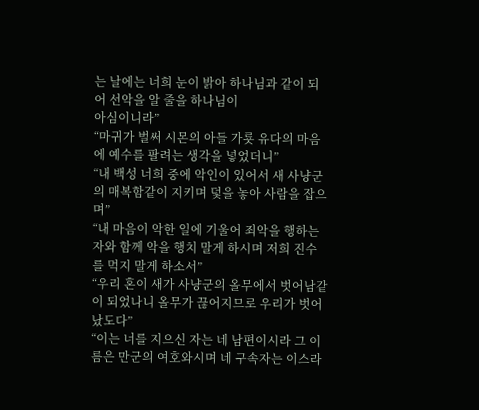는 날에는 너희 눈이 밝아 하나님과 같이 되어 선악을 알 줄을 하나님이
아심이니라”
“마귀가 벌써 시몬의 아들 가룟 유다의 마음에 예수를 팔려는 생각을 넣었더니”
“내 백성 너희 중에 악인이 있어서 새 사냥군의 매복함같이 지키며 덫을 놓아 사람을 잡으며”
“내 마음이 악한 일에 기울어 죄악을 행하는 자와 함께 악을 행치 말게 하시며 저희 진수를 먹지 말게 하소서”
“우리 혼이 새가 사냥군의 올무에서 벗어남같이 되었나니 올무가 끊어지므로 우리가 벗어났도다”
“이는 너를 지으신 자는 네 남편이시라 그 이름은 만군의 여호와시며 네 구속자는 이스라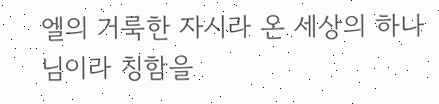엘의 거룩한 자시라 온 세상의 하나님이라 칭함을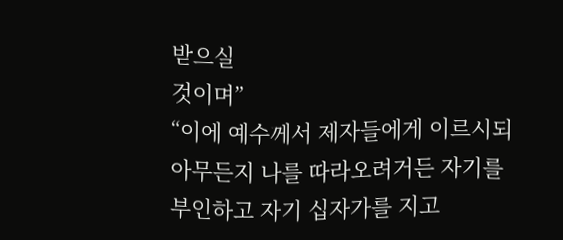받으실
것이며”
“이에 예수께서 제자들에게 이르시되 아무든지 나를 따라오려거든 자기를 부인하고 자기 십자가를 지고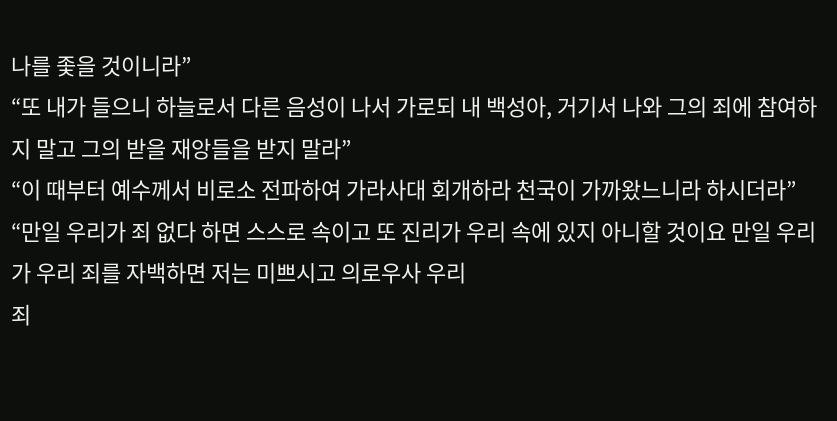나를 좇을 것이니라”
“또 내가 들으니 하늘로서 다른 음성이 나서 가로되 내 백성아, 거기서 나와 그의 죄에 참여하지 말고 그의 받을 재앙들을 받지 말라”
“이 때부터 예수께서 비로소 전파하여 가라사대 회개하라 천국이 가까왔느니라 하시더라”
“만일 우리가 죄 없다 하면 스스로 속이고 또 진리가 우리 속에 있지 아니할 것이요 만일 우리가 우리 죄를 자백하면 저는 미쁘시고 의로우사 우리
죄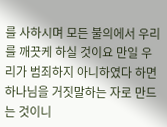를 사하시며 모든 불의에서 우리를 깨끗케 하실 것이요 만일 우리가 범죄하지 아니하였다 하면 하나님을 거짓말하는 자로 만드는 것이니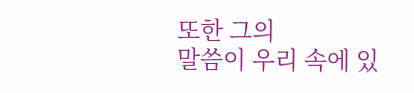또한 그의
말씀이 우리 속에 있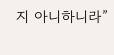지 아니하니라”